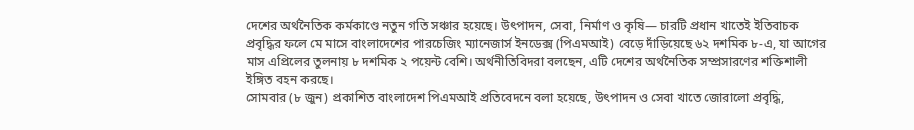দেশের অর্থনৈতিক কর্মকাণ্ডে নতুন গতি সঞ্চার হয়েছে। উৎপাদন, সেবা, নির্মাণ ও কৃষি— চারটি প্রধান খাতেই ইতিবাচক প্রবৃদ্ধির ফলে মে মাসে বাংলাদেশের পারচেজিং ম্যানেজার্স ইনডেক্স (পিএমআই) বেড়ে দাঁড়িয়েছে ৬২ দশমিক ৮-এ, যা আগের মাস এপ্রিলের তুলনায় ৮ দশমিক ২ পয়েন্ট বেশি। অর্থনীতিবিদরা বলছেন, এটি দেশের অর্থনৈতিক সম্প্রসারণের শক্তিশালী ইঙ্গিত বহন করছে।
সোমবার (৮ জুন) প্রকাশিত বাংলাদেশ পিএমআই প্রতিবেদনে বলা হয়েছে, উৎপাদন ও সেবা খাতে জোরালো প্রবৃদ্ধি,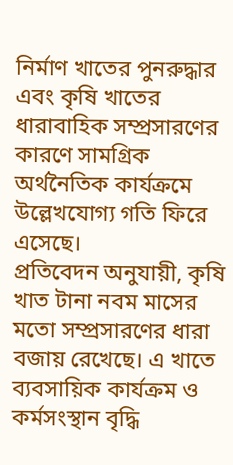নির্মাণ খাতের পুনরুদ্ধার এবং কৃষি খাতের ধারাবাহিক সম্প্রসারণের কারণে সামগ্রিক অর্থনৈতিক কার্যক্রমে উল্লেখযোগ্য গতি ফিরে এসেছে।
প্রতিবেদন অনুযায়ী, কৃষি খাত টানা নবম মাসের মতো সম্প্রসারণের ধারা বজায় রেখেছে। এ খাতে ব্যবসায়িক কার্যক্রম ও কর্মসংস্থান বৃদ্ধি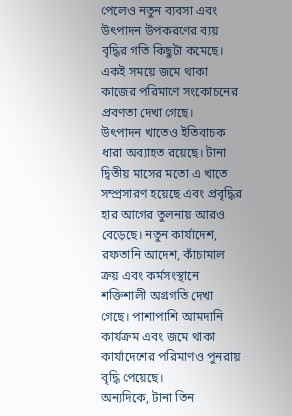পেলেও নতুন ব্যবসা এবং উৎপাদন উপকরণের ব্যয় বৃদ্ধির গতি কিছুটা কমেছে। একই সময়ে জমে থাকা কাজের পরিমাণে সংকোচনের প্রবণতা দেখা গেছে।
উৎপাদন খাতেও ইতিবাচক ধারা অব্যাহত রয়েছে। টানা দ্বিতীয় মাসের মতো এ খাতে সম্প্রসারণ হয়েছে এবং প্রবৃদ্ধির হার আগের তুলনায় আরও বেড়েছে। নতুন কার্যাদেশ, রফতানি আদেশ, কাঁচামাল ক্রয় এবং কর্মসংস্থানে শক্তিশালী অগ্রগতি দেখা গেছে। পাশাপাশি আমদানি কার্যক্রম এবং জমে থাকা কার্যাদেশের পরিমাণও পুনরায় বৃদ্ধি পেয়েছে।
অন্যদিকে, টানা তিন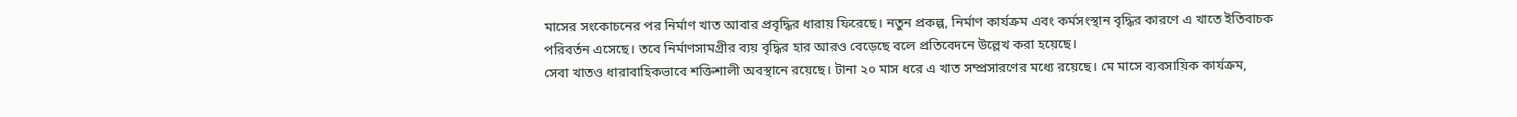মাসের সংকোচনের পর নির্মাণ খাত আবার প্রবৃদ্ধির ধারায় ফিরেছে। নতুন প্রকল্প, নির্মাণ কার্যক্রম এবং কর্মসংস্থান বৃদ্ধির কারণে এ খাতে ইতিবাচক পরিবর্তন এসেছে। তবে নির্মাণসামগ্রীর ব্যয় বৃদ্ধির হার আরও বেড়েছে বলে প্রতিবেদনে উল্লেখ করা হয়েছে।
সেবা খাতও ধারাবাহিকভাবে শক্তিশালী অবস্থানে রয়েছে। টানা ২০ মাস ধরে এ খাত সম্প্রসারণের মধ্যে রয়েছে। মে মাসে ব্যবসায়িক কার্যক্রম,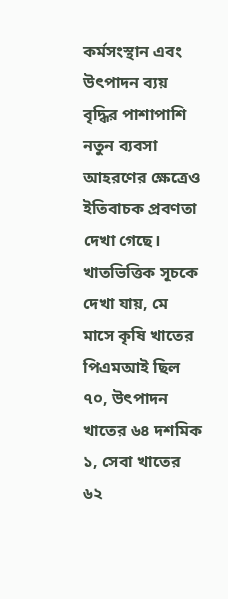কর্মসংস্থান এবং উৎপাদন ব্যয় বৃদ্ধির পাশাপাশি নতুন ব্যবসা আহরণের ক্ষেত্রেও ইতিবাচক প্রবণতা দেখা গেছে।
খাতভিত্তিক সূচকে দেখা যায়, মে মাসে কৃষি খাতের পিএমআই ছিল ৭০, উৎপাদন খাতের ৬৪ দশমিক ১, সেবা খাতের ৬২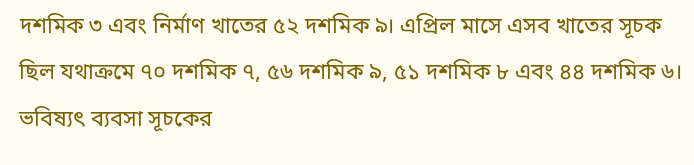দশমিক ৩ এবং নির্মাণ খাতের ৫২ দশমিক ৯। এপ্রিল মাসে এসব খাতের সূচক ছিল যথাক্রমে ৭০ দশমিক ৭, ৫৬ দশমিক ৯, ৫১ দশমিক ৮ এবং ৪৪ দশমিক ৬।
ভবিষ্যৎ ব্যবসা সূচকের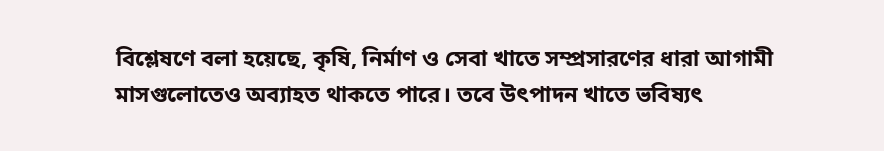বিশ্লেষণে বলা হয়েছে, কৃষি, নির্মাণ ও সেবা খাতে সম্প্রসারণের ধারা আগামী মাসগুলোতেও অব্যাহত থাকতে পারে। তবে উৎপাদন খাতে ভবিষ্যৎ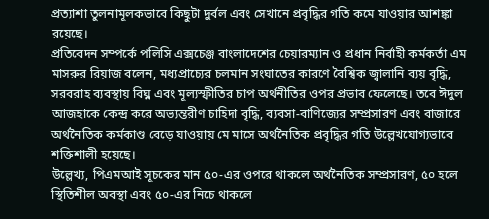প্রত্যাশা তুলনামূলকভাবে কিছুটা দুর্বল এবং সেখানে প্রবৃদ্ধির গতি কমে যাওয়ার আশঙ্কা রয়েছে।
প্রতিবেদন সম্পর্কে পলিসি এক্সচেঞ্জ বাংলাদেশের চেয়ারম্যান ও প্রধান নির্বাহী কর্মকর্তা এম মাসরুর রিয়াজ বলেন, মধ্যপ্রাচ্যের চলমান সংঘাতের কারণে বৈশ্বিক জ্বালানি ব্যয় বৃদ্ধি, সরবরাহ ব্যবস্থায় বিঘ্ন এবং মূল্যস্ফীতির চাপ অর্থনীতির ওপর প্রভাব ফেলেছে। তবে ঈদুল আজহাকে কেন্দ্র করে অভ্যন্তরীণ চাহিদা বৃদ্ধি, ব্যবসা-বাণিজ্যের সম্প্রসারণ এবং বাজারে অর্থনৈতিক কর্মকাণ্ড বেড়ে যাওয়ায় মে মাসে অর্থনৈতিক প্রবৃদ্ধির গতি উল্লেখযোগ্যভাবে শক্তিশালী হয়েছে।
উল্লেখ্য, পিএমআই সূচকের মান ৫০-এর ওপরে থাকলে অর্থনৈতিক সম্প্রসারণ, ৫০ হলে স্থিতিশীল অবস্থা এবং ৫০-এর নিচে থাকলে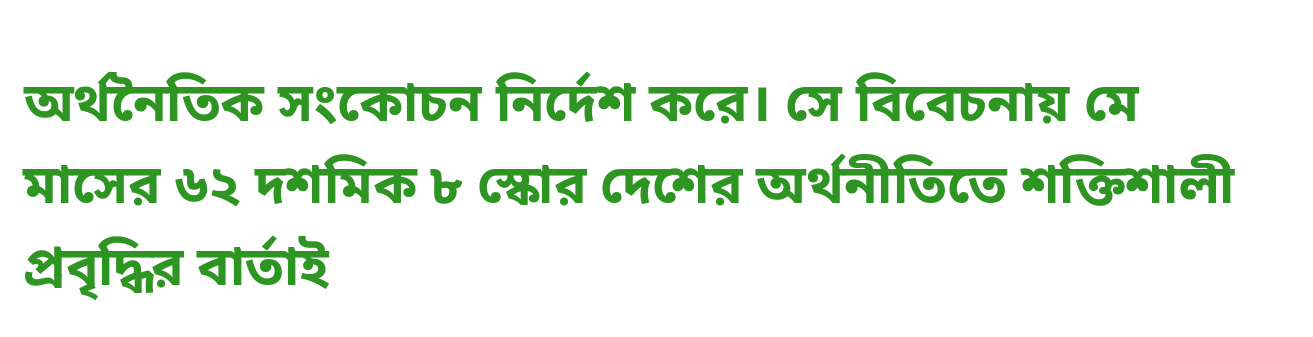অর্থনৈতিক সংকোচন নির্দেশ করে। সে বিবেচনায় মে মাসের ৬২ দশমিক ৮ স্কোর দেশের অর্থনীতিতে শক্তিশালী প্রবৃদ্ধির বার্তাই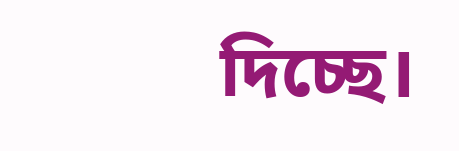দিচ্ছে।